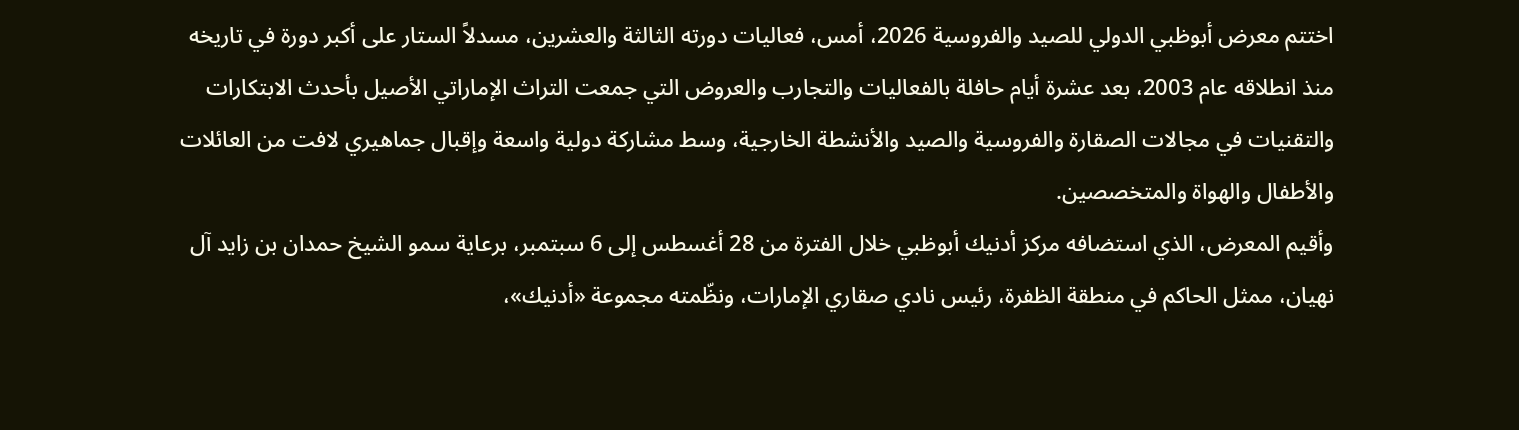اختتم معرض أبوظبي الدولي للصيد والفروسية 2026، أمس، فعاليات دورته الثالثة والعشرين، مسدلاً الستار على أكبر دورة في تاريخه منذ انطلاقه عام 2003، بعد عشرة أيام حافلة بالفعاليات والتجارب والعروض التي جمعت التراث الإماراتي الأصيل بأحدث الابتكارات والتقنيات في مجالات الصقارة والفروسية والصيد والأنشطة الخارجية، وسط مشاركة دولية واسعة وإقبال جماهيري لافت من العائلات والأطفال والهواة والمتخصصين.
وأقيم المعرض، الذي استضافه مركز أدنيك أبوظبي خلال الفترة من 28 أغسطس إلى 6 سبتمبر، برعاية سمو الشيخ حمدان بن زايد آل نهيان، ممثل الحاكم في منطقة الظفرة، رئيس نادي صقاري الإمارات، ونظّمته مجموعة «أدنيك»،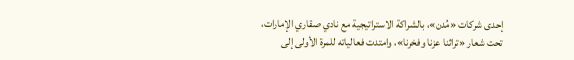إحدى شركات «مُدن»، بالشراكة الاستراتيجية مع نادي صقاري الإمارات، تحت شعار «تراثنا عزنا وفخرنا»، وامتدت فعالياته للمرة الأولى إلى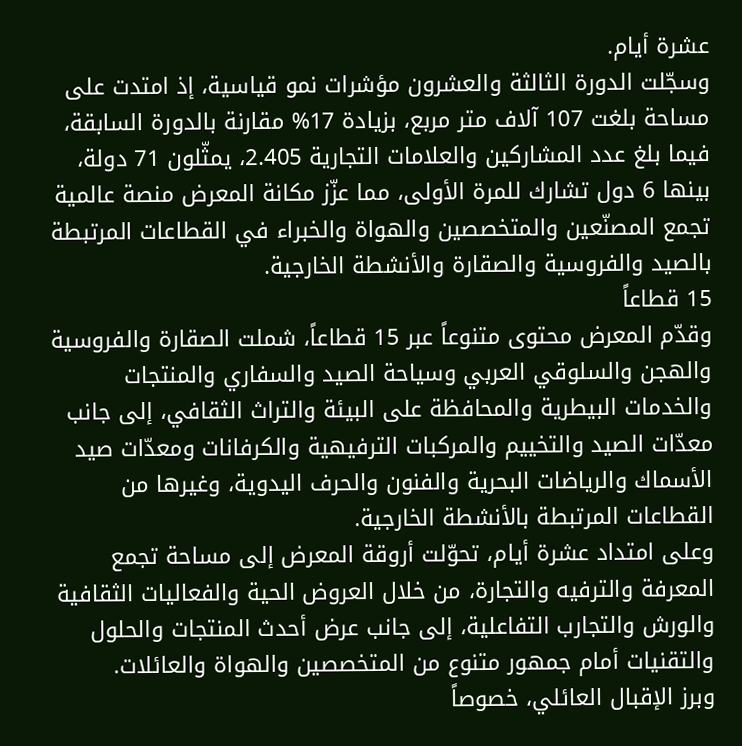عشرة أيام.
وسجّلت الدورة الثالثة والعشرون مؤشرات نمو قياسية، إذ امتدت على مساحة بلغت 107 آلاف متر مربع، بزيادة 17% مقارنة بالدورة السابقة، فيما بلغ عدد المشاركين والعلامات التجارية 2.405، يمثّلون 71 دولة، بينها 6 دول تشارك للمرة الأولى، مما عزّز مكانة المعرض منصة عالمية تجمع المصنّعين والمتخصصين والهواة والخبراء في القطاعات المرتبطة بالصيد والفروسية والصقارة والأنشطة الخارجية.
15 قطاعاً
وقدّم المعرض محتوى متنوعاً عبر 15 قطاعاً، شملت الصقارة والفروسية والهجن والسلوقي العربي وسياحة الصيد والسفاري والمنتجات والخدمات البيطرية والمحافظة على البيئة والتراث الثقافي، إلى جانب معدّات الصيد والتخييم والمركبات الترفيهية والكرفانات ومعدّات صيد الأسماك والرياضات البحرية والفنون والحرف اليدوية، وغيرها من القطاعات المرتبطة بالأنشطة الخارجية.
وعلى امتداد عشرة أيام، تحوّلت أروقة المعرض إلى مساحة تجمع المعرفة والترفيه والتجارة، من خلال العروض الحية والفعاليات الثقافية والورش والتجارب التفاعلية، إلى جانب عرض أحدث المنتجات والحلول والتقنيات أمام جمهور متنوع من المتخصصين والهواة والعائلات.
وبرز الإقبال العائلي، خصوصاً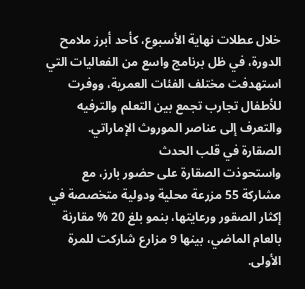خلال عطلات نهاية الأسبوع، كأحد أبرز ملامح الدورة، في ظل برنامج واسع من الفعاليات التي استهدفت مختلف الفئات العمرية، ووفرت للأطفال تجارب تجمع بين التعلم والترفيه والتعرف إلى عناصر الموروث الإماراتي.
الصقارة في قلب الحدث
واستحوذت الصقارة على حضور بارز، مع مشاركة 55 مزرعة محلية ودولية متخصصة في إكثار الصقور ورعايتها، بنمو بلغ 20 % مقارنة بالعام الماضي، بينها 9 مزارع شاركت للمرة الأولى.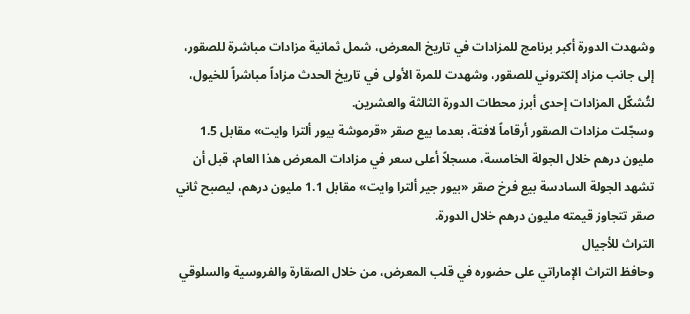وشهدت الدورة أكبر برنامج للمزادات في تاريخ المعرض، شمل ثمانية مزادات مباشرة للصقور، إلى جانب مزاد إلكتروني للصقور، وشهدت للمرة الأولى في تاريخ الحدث مزاداً مباشراً للخيول، لتُشكّل المزادات إحدى أبرز محطات الدورة الثالثة والعشرين.
وسجّلت مزادات الصقور أرقاماً لافتة، بعدما بيع صقر «قرموشة بيور ألترا وايت» مقابل 1.5 مليون درهم خلال الجولة الخامسة، مسجلاً أعلى سعر في مزادات المعرض هذا العام، قبل أن تشهد الجولة السادسة بيع فرخ صقر «بيور جير ألترا وايت» مقابل 1.1 مليون درهم، ليصبح ثاني صقر تتجاوز قيمته مليون درهم خلال الدورة.
التراث للأجيال
وحافظ التراث الإماراتي على حضوره في قلب المعرض، من خلال الصقارة والفروسية والسلوقي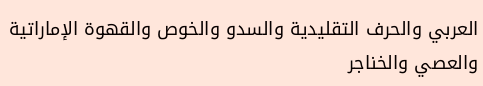العربي والحرف التقليدية والسدو والخوص والقهوة الإماراتية والعصي والخناجر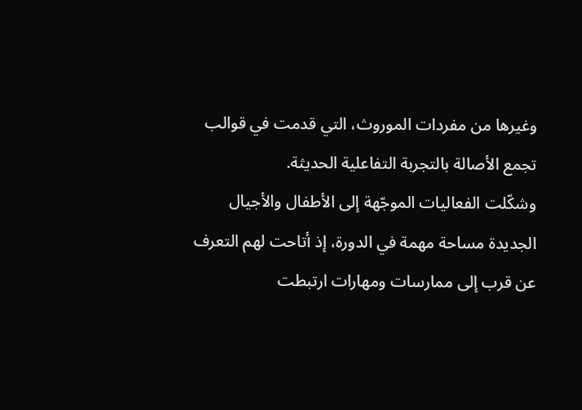وغيرها من مفردات الموروث، التي قدمت في قوالب تجمع الأصالة بالتجربة التفاعلية الحديثة.
وشكّلت الفعاليات الموجّهة إلى الأطفال والأجيال الجديدة مساحة مهمة في الدورة، إذ أتاحت لهم التعرف عن قرب إلى ممارسات ومهارات ارتبطت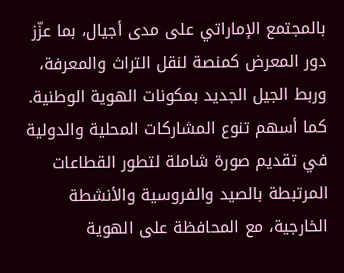بالمجتمع الإماراتي على مدى أجيال، بما عزّز دور المعرض كمنصة لنقل التراث والمعرفة، وربط الجيل الجديد بمكونات الهوية الوطنية.
كما أسهم تنوع المشاركات المحلية والدولية في تقديم صورة شاملة لتطور القطاعات المرتبطة بالصيد والفروسية والأنشطة الخارجية، مع المحافظة على الهوية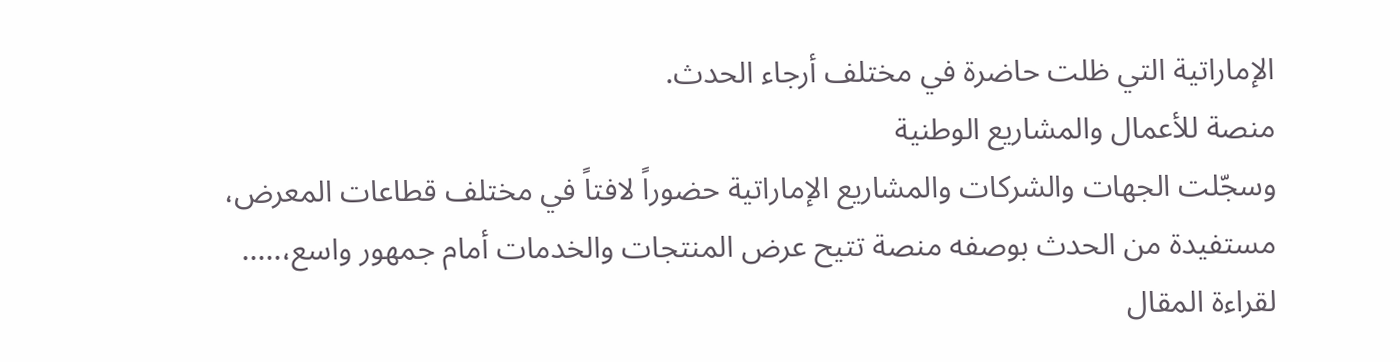الإماراتية التي ظلت حاضرة في مختلف أرجاء الحدث.
منصة للأعمال والمشاريع الوطنية
وسجّلت الجهات والشركات والمشاريع الإماراتية حضوراً لافتاً في مختلف قطاعات المعرض، مستفيدة من الحدث بوصفه منصة تتيح عرض المنتجات والخدمات أمام جمهور واسع،.....
لقراءة المقال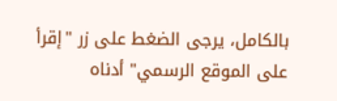بالكامل، يرجى الضغط على زر "إقرأ على الموقع الرسمي" أدناه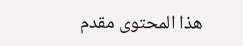هذا المحتوى مقدم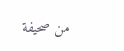من صحيفة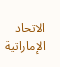الاتحاد الإماراتية